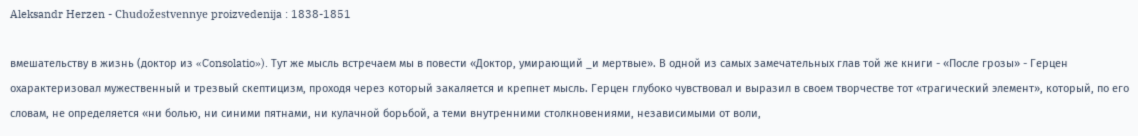Aleksandr Herzen - Chudožestvennye proizvedenija : 1838-1851

вмешательству в жизнь (доктор из «Consolatio»). Тут же мысль встречаем мы в повести «Доктор, умирающий _и мертвые». В одной из самых замечательных глав той же книги - «После грозы» - Герцен охарактеризовал мужественный и трезвый скептицизм, проходя через который закаляется и крепнет мысль. Герцен глубоко чувствовал и выразил в своем творчестве тот «трагический элемент», который, по его словам, не определяется «ни болью, ни синими пятнами, ни кулачной борьбой, а теми внутренними столкновениями, независимыми от воли,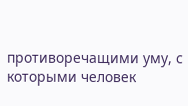противоречащими уму, с которыми человек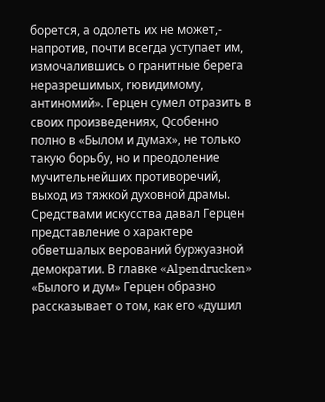борется, а одолеть их не может,- напротив, почти всегда уступает им, измочалившись о гранитные берега неразрешимых, rювидимому, антиномий». Герцен сумел отразить в своих произведениях, Qсобенно полно в «Былом и думах», не только такую борьбу, но и преодоление мучительнейших противоречий, выход из тяжкой духовной драмы. Средствами искусства давал Герцен представление о характере обветшалых верований буржуазной демократии. В главке «Alpendrucken» «Былого и дум» Герцен образно рассказывает о том, как его «душил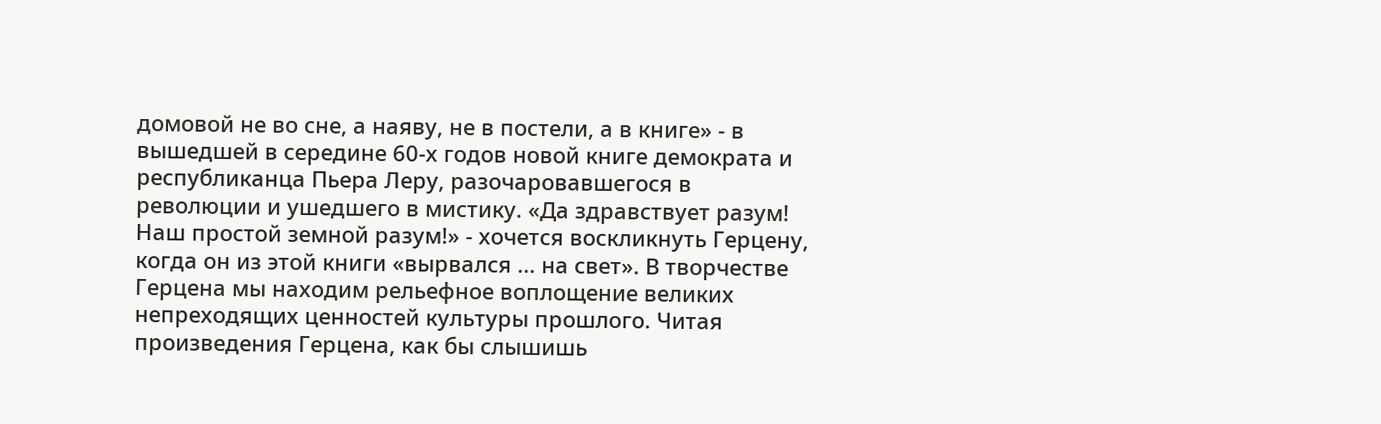домовой не во сне, а наяву, не в постели, а в книге» - в вышедшей в середине 60-х годов новой книге демократа и республиканца Пьера Леру, разочаровавшегося в революции и ушедшего в мистику. «Да здравствует разум! Наш простой земной разум!» - хочется воскликнуть Герцену, когда он из этой книги «вырвался ... на свет». В творчестве Герцена мы находим рельефное воплощение великих непреходящих ценностей культуры прошлого. Читая произведения Герцена, как бы слышишь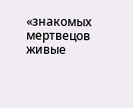«знакомых мертвецов живые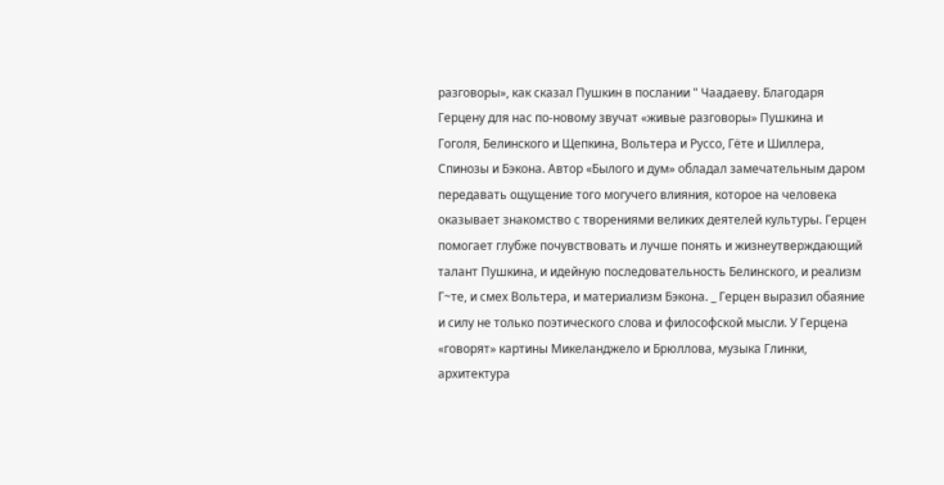разговоры», как сказал Пушкин в послании " Чаадаеву. Благодаря Герцену для нас по-новому звучат «живые разговоры» Пушкина и Гоголя, Белинского и Щепкина, Вольтера и Руссо, Гёте и Шиллера, Спинозы и Бэкона. Автор «Былого и дум» обладал замечательным даром передавать ощущение того могучего влияния, которое на человека оказывает знакомство с творениями великих деятелей культуры. Герцен помогает глубже почувствовать и лучше понять и жизнеутверждающий талант Пушкина, и идейную последовательность Белинского, и реализм Г~те, и смех Вольтера, и материализм Бэкона. _ Герцен выразил обаяние и силу не только поэтического слова и философской мысли. У Герцена «говорят» картины Микеланджело и Брюллова, музыка Глинки, архитектура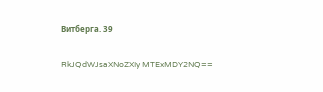Витберга. 39

RkJQdWJsaXNoZXIy MTExMDY2NQ==